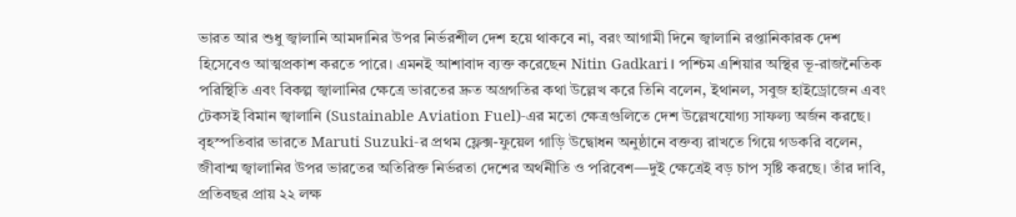ভারত আর শুধু জ্বালানি আমদানির উপর নির্ভরশীল দেশ হয়ে থাকবে না, বরং আগামী দিনে জ্বালানি রপ্তানিকারক দেশ হিসেবেও আত্মপ্রকাশ করতে পারে। এমনই আশাবাদ ব্যক্ত করেছেন Nitin Gadkari। পশ্চিম এশিয়ার অস্থির ভূ-রাজনৈতিক পরিস্থিতি এবং বিকল্প জ্বালানির ক্ষেত্রে ভারতের দ্রুত অগ্রগতির কথা উল্লেখ করে তিনি বলেন, ইথানল, সবুজ হাইড্রোজেন এবং টেকসই বিমান জ্বালানি (Sustainable Aviation Fuel)-এর মতো ক্ষেত্রগুলিতে দেশ উল্লেখযোগ্য সাফল্য অর্জন করছে।
বৃহস্পতিবার ভারতে Maruti Suzuki-র প্রথম ফ্লেক্স-ফুয়েল গাড়ি উদ্বোধন অনুষ্ঠানে বক্তব্য রাখতে গিয়ে গডকরি বলেন, জীবাশ্ম জ্বালানির উপর ভারতের অতিরিক্ত নির্ভরতা দেশের অর্থনীতি ও পরিবেশ—দুই ক্ষেত্রেই বড় চাপ সৃষ্টি করছে। তাঁর দাবি, প্রতিবছর প্রায় ২২ লক্ষ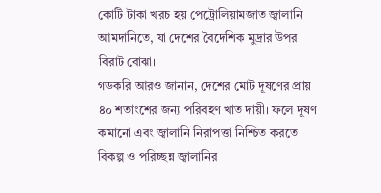কোটি টাকা খরচ হয় পেট্রোলিয়ামজাত জ্বালানি আমদানিতে, যা দেশের বৈদেশিক মুদ্রার উপর বিরাট বোঝা।
গডকরি আরও জানান, দেশের মোট দূষণের প্রায় ৪০ শতাংশের জন্য পরিবহণ খাত দায়ী। ফলে দূষণ কমানো এবং জ্বালানি নিরাপত্তা নিশ্চিত করতে বিকল্প ও পরিচ্ছন্ন জ্বালানির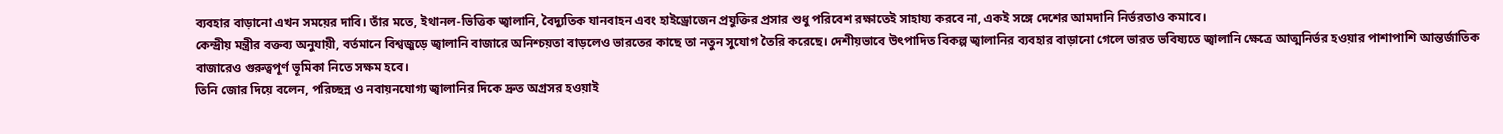ব্যবহার বাড়ানো এখন সময়ের দাবি। তাঁর মতে, ইথানল-ভিত্তিক জ্বালানি, বৈদ্যুতিক যানবাহন এবং হাইড্রোজেন প্রযুক্তির প্রসার শুধু পরিবেশ রক্ষাতেই সাহায্য করবে না, একই সঙ্গে দেশের আমদানি নির্ভরতাও কমাবে।
কেন্দ্রীয় মন্ত্রীর বক্তব্য অনুযায়ী, বর্তমানে বিশ্বজুড়ে জ্বালানি বাজারে অনিশ্চয়তা বাড়লেও ভারতের কাছে তা নতুন সুযোগ তৈরি করেছে। দেশীয়ভাবে উৎপাদিত বিকল্প জ্বালানির ব্যবহার বাড়ানো গেলে ভারত ভবিষ্যতে জ্বালানি ক্ষেত্রে আত্মনির্ভর হওয়ার পাশাপাশি আন্তর্জাতিক বাজারেও গুরুত্বপূর্ণ ভূমিকা নিতে সক্ষম হবে।
তিনি জোর দিয়ে বলেন, পরিচ্ছন্ন ও নবায়নযোগ্য জ্বালানির দিকে দ্রুত অগ্রসর হওয়াই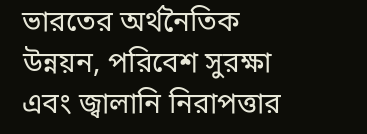ভারতের অর্থনৈতিক উন্নয়ন, পরিবেশ সুরক্ষা এবং জ্বালানি নিরাপত্তার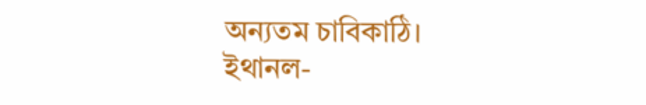অন্যতম চাবিকাঠি।
ইথানল-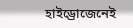হাইড্রোজেনেই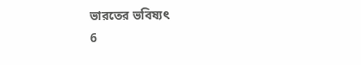ভারতের ভবিষ্যৎ
6